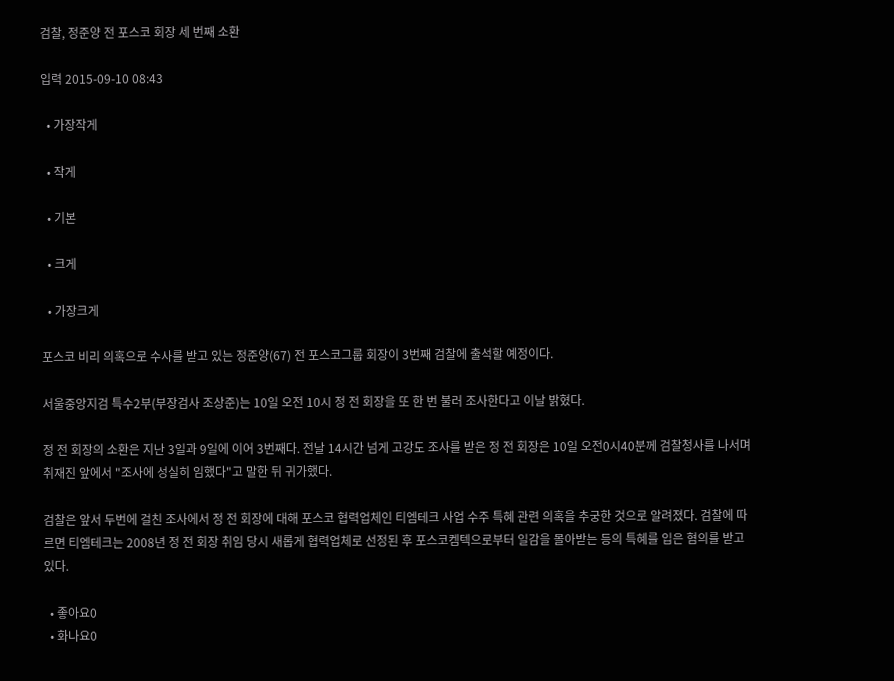검찰, 정준양 전 포스코 회장 세 번째 소환

입력 2015-09-10 08:43

  • 가장작게

  • 작게

  • 기본

  • 크게

  • 가장크게

포스코 비리 의혹으로 수사를 받고 있는 정준양(67) 전 포스코그룹 회장이 3번째 검찰에 출석할 예정이다.

서울중앙지검 특수2부(부장검사 조상준)는 10일 오전 10시 정 전 회장을 또 한 번 불러 조사한다고 이날 밝혔다.

정 전 회장의 소환은 지난 3일과 9일에 이어 3번째다. 전날 14시간 넘게 고강도 조사를 받은 정 전 회장은 10일 오전0시40분께 검찰청사를 나서며 취재진 앞에서 "조사에 성실히 임했다"고 말한 뒤 귀가했다.

검찰은 앞서 두번에 걸친 조사에서 정 전 회장에 대해 포스코 협력업체인 티엠테크 사업 수주 특혜 관련 의혹을 추궁한 것으로 알려졌다. 검찰에 따르면 티엠테크는 2008년 정 전 회장 취임 당시 새롭게 협력업체로 선정된 후 포스코켐텍으로부터 일감을 몰아받는 등의 특혜를 입은 혐의를 받고 있다.

  • 좋아요0
  • 화나요0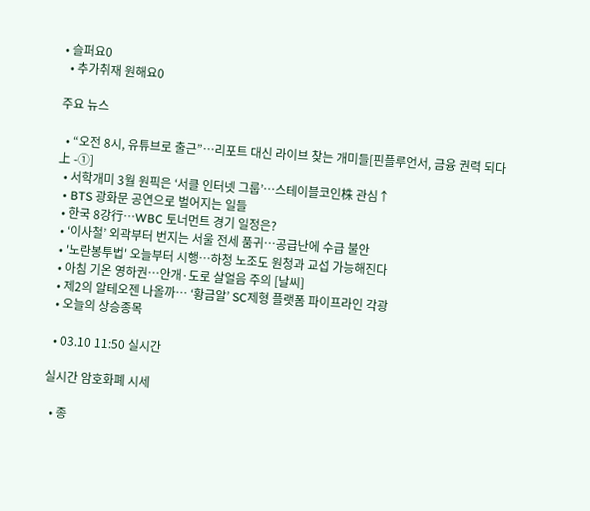• 슬퍼요0
  • 추가취재 원해요0

주요 뉴스

  • “오전 8시, 유튜브로 출근”…리포트 대신 라이브 찾는 개미들[핀플루언서, 금융 권력 되다 上 -①]
  • 서학개미 3월 원픽은 ‘서클 인터넷 그룹’⋯스테이블코인株 관심↑
  • BTS 광화문 공연으로 벌어지는 일들
  • 한국 8강行…WBC 토너먼트 경기 일정은?
  • ‘이사철’ 외곽부터 번지는 서울 전세 품귀…공급난에 수급 불안
  • '노란봉투법' 오늘부터 시행⋯하청 노조도 원청과 교섭 가능해진다
  • 아침 기온 영하권…안개·도로 살얼음 주의 [날씨]
  • 제2의 알테오젠 나올까… ‘황금알’ SC제형 플랫폼 파이프라인 각광
  • 오늘의 상승종목

  • 03.10 11:50 실시간

실시간 암호화폐 시세

  • 종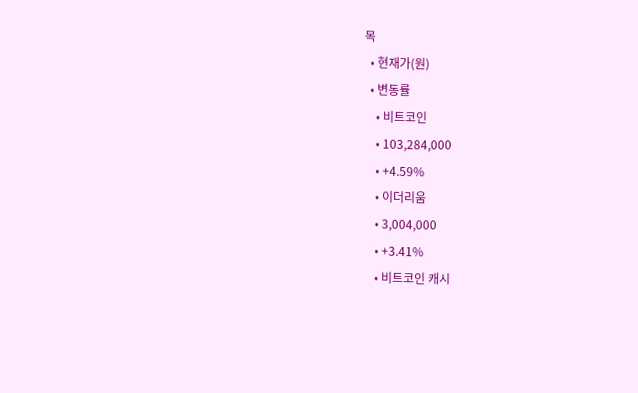목
  • 현재가(원)
  • 변동률
    • 비트코인
    • 103,284,000
    • +4.59%
    • 이더리움
    • 3,004,000
    • +3.41%
    • 비트코인 캐시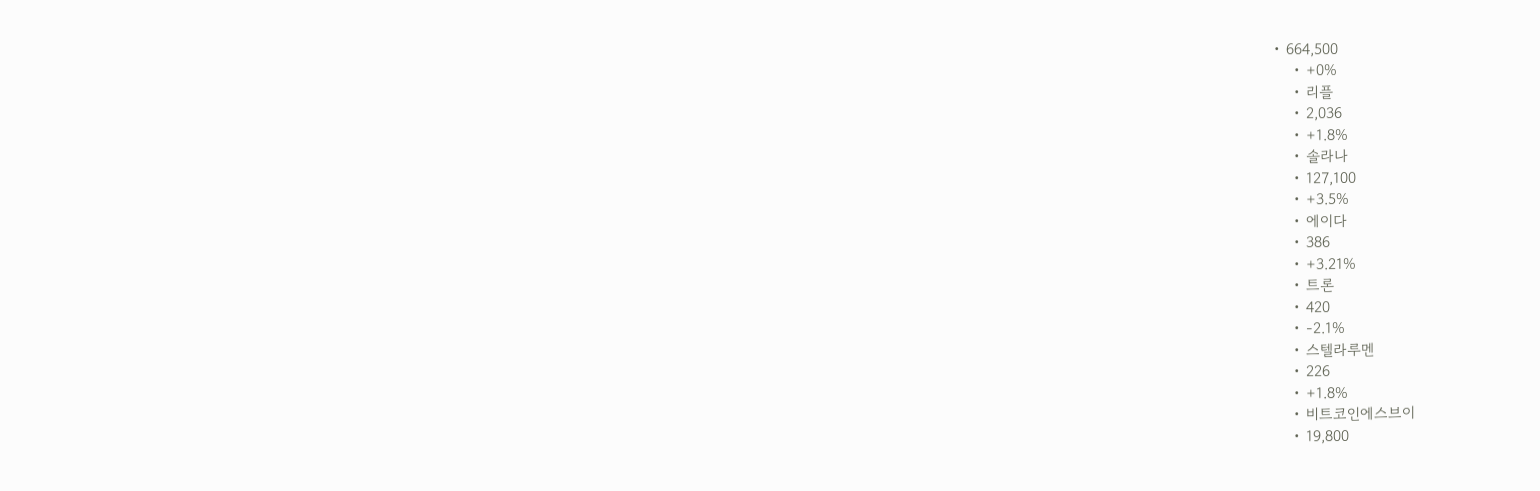• 664,500
    • +0%
    • 리플
    • 2,036
    • +1.8%
    • 솔라나
    • 127,100
    • +3.5%
    • 에이다
    • 386
    • +3.21%
    • 트론
    • 420
    • -2.1%
    • 스텔라루멘
    • 226
    • +1.8%
    • 비트코인에스브이
    • 19,800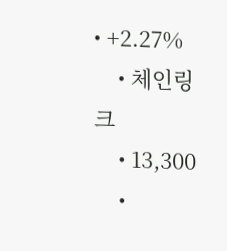• +2.27%
    • 체인링크
    • 13,300
    •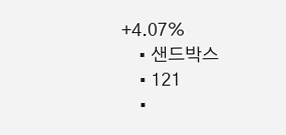+4.07%
    • 샌드박스
    • 121
    •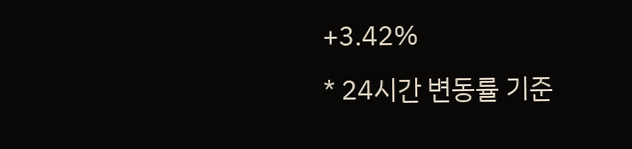+3.42%
* 24시간 변동률 기준